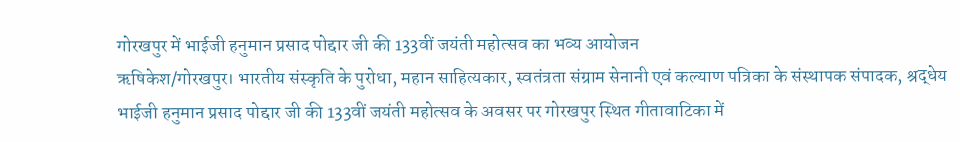गोरखपुर में भाईजी हनुमान प्रसाद पोद्दार जी की 133वीं जयंती महोत्सव का भव्य आयोजन
ऋषिकेश/गोरखपुर। भारतीय संस्कृति के पुरोधा, महान साहित्यकार, स्वतंत्रता संग्राम सेनानी एवं कल्याण पत्रिका के संस्थापक संपादक, श्रद्धेय भाईजी हनुमान प्रसाद पोद्दार जी की 133वीं जयंती महोत्सव के अवसर पर गोरखपुर स्थित गीतावाटिका में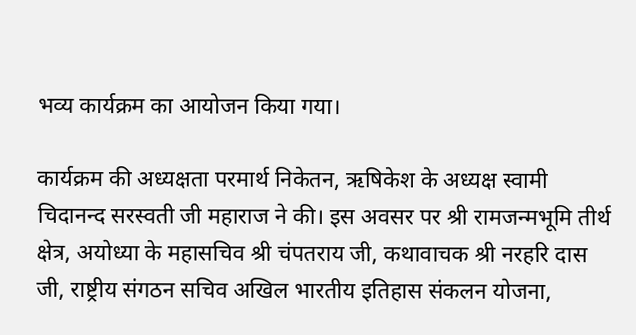भव्य कार्यक्रम का आयोजन किया गया।

कार्यक्रम की अध्यक्षता परमार्थ निकेतन, ऋषिकेश के अध्यक्ष स्वामी चिदानन्द सरस्वती जी महाराज ने की। इस अवसर पर श्री रामजन्मभूमि तीर्थ क्षेत्र, अयोध्या के महासचिव श्री चंपतराय जी, कथावाचक श्री नरहरि दास जी, राष्ट्रीय संगठन सचिव अखिल भारतीय इतिहास संकलन योजना,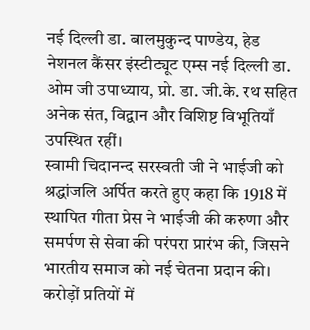नई दिल्ली डा. बालमुकुन्द पाण्डेय, हेड नेशनल कैंसर इंस्टीट्यूट एम्स नई दिल्ली डा. ओम जी उपाध्याय, प्रो. डा. जी.के. रथ सहित अनेक संत, विद्वान और विशिष्ट विभूतियाँ उपस्थित रहीं।
स्वामी चिदानन्द सरस्वती जी ने भाईजी को श्रद्धांजलि अर्पित करते हुए कहा कि 1918 में स्थापित गीता प्रेस ने भाईजी की करुणा और समर्पण से सेवा की परंपरा प्रारंभ की, जिसने भारतीय समाज को नई चेतना प्रदान की। करोड़ों प्रतियों में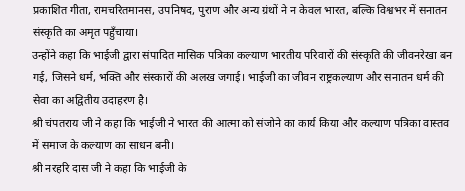प्रकाशित गीता, रामचरितमानस, उपनिषद, पुराण और अन्य ग्रंथों ने न केवल भारत, बल्कि विश्वभर में सनातन संस्कृति का अमृत पहुँचाया।
उन्होंने कहा कि भाईजी द्वारा संपादित मासिक पत्रिका कल्याण भारतीय परिवारों की संस्कृति की जीवनरेखा बन गई, जिसने धर्म, भक्ति और संस्कारों की अलख जगाई। भाईजी का जीवन राष्ट्रकल्याण और सनातन धर्म की सेवा का अद्वितीय उदाहरण है।
श्री चंपतराय जी ने कहा कि भाईजी ने भारत की आत्मा को संजोने का कार्य किया और कल्याण पत्रिका वास्तव में समाज के कल्याण का साधन बनी।
श्री नरहरि दास जी ने कहा कि भाईजी के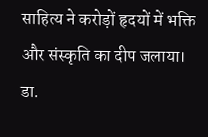साहित्य ने करोड़ों हृदयों में भक्ति और संस्कृति का दीप जलाया।
डा.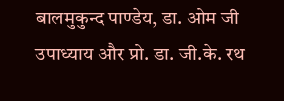बालमुकुन्द पाण्डेय, डा. ओम जी उपाध्याय और प्रो. डा. जी.के. रथ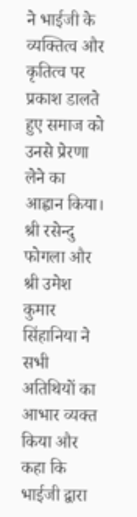ने भाईजी के व्यक्तित्व और कृतित्व पर प्रकाश डालते हुए समाज को उनसे प्रेरणा लेने का आह्वान किया।
श्री रसेन्दु फोगला और श्री उमेश कुमार सिंहानिया ने सभी अतिथियों का आभार व्यक्त किया और कहा कि भाईजी द्वारा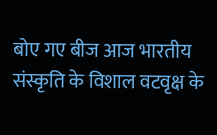बोए गए बीज आज भारतीय संस्कृति के विशाल वटवृक्ष के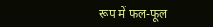रूप में फल-फूल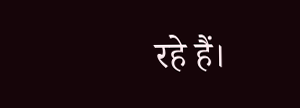रहे हैं।